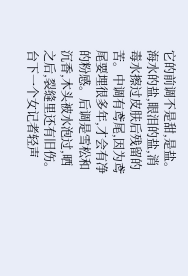它的前调不是甜,是盐。海水的盐,眼泪的盐,消毒水擦过皮肤后残留的苦。中调有鸢尾,因为鸢尾要埋很多年,才会有净的粉感。后调是雪松和沉香,木头被水泡过,晒之后,裂缝里还有旧伤。台下一个女记者轻声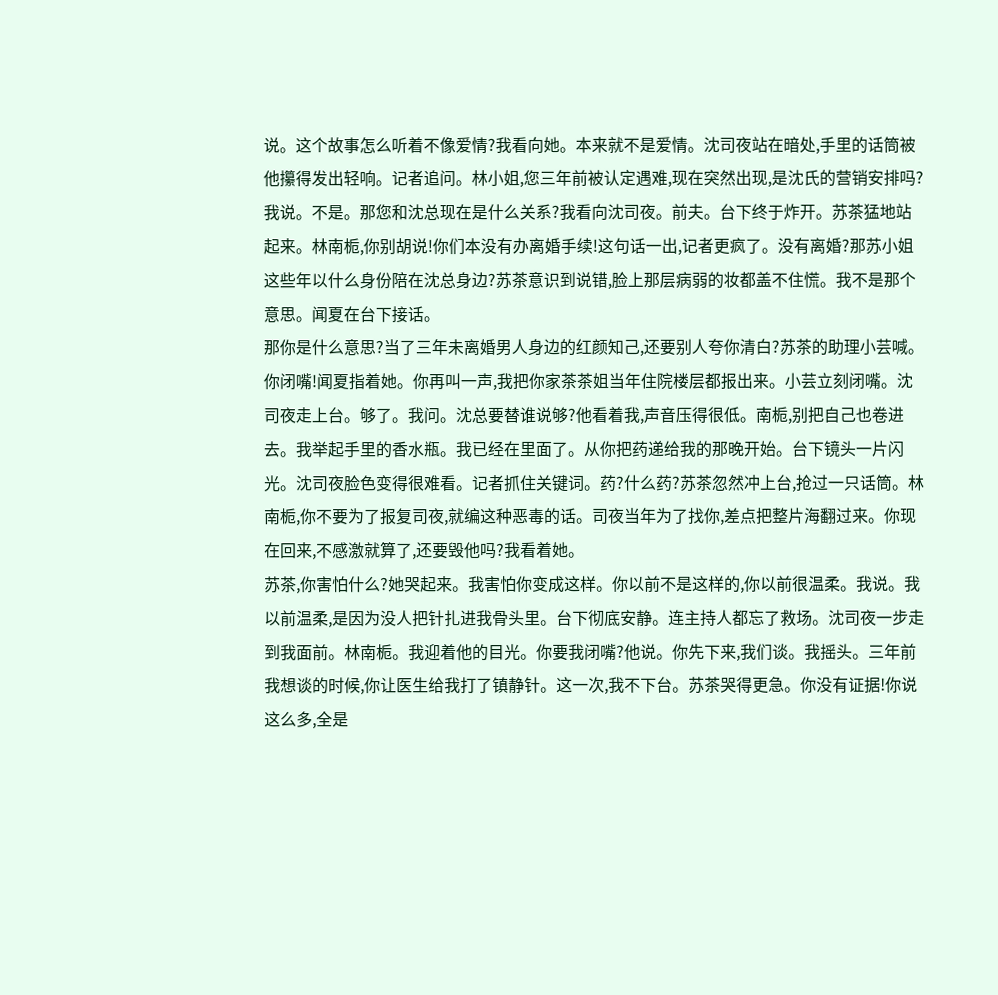说。这个故事怎么听着不像爱情?我看向她。本来就不是爱情。沈司夜站在暗处,手里的话筒被他攥得发出轻响。记者追问。林小姐,您三年前被认定遇难,现在突然出现,是沈氏的营销安排吗?我说。不是。那您和沈总现在是什么关系?我看向沈司夜。前夫。台下终于炸开。苏茶猛地站起来。林南栀,你别胡说!你们本没有办离婚手续!这句话一出,记者更疯了。没有离婚?那苏小姐这些年以什么身份陪在沈总身边?苏茶意识到说错,脸上那层病弱的妆都盖不住慌。我不是那个意思。闻夏在台下接话。
那你是什么意思?当了三年未离婚男人身边的红颜知己,还要别人夸你清白?苏茶的助理小芸喊。你闭嘴!闻夏指着她。你再叫一声,我把你家茶茶姐当年住院楼层都报出来。小芸立刻闭嘴。沈司夜走上台。够了。我问。沈总要替谁说够?他看着我,声音压得很低。南栀,别把自己也卷进去。我举起手里的香水瓶。我已经在里面了。从你把药递给我的那晚开始。台下镜头一片闪光。沈司夜脸色变得很难看。记者抓住关键词。药?什么药?苏茶忽然冲上台,抢过一只话筒。林南栀,你不要为了报复司夜,就编这种恶毒的话。司夜当年为了找你,差点把整片海翻过来。你现在回来,不感激就算了,还要毁他吗?我看着她。
苏茶,你害怕什么?她哭起来。我害怕你变成这样。你以前不是这样的,你以前很温柔。我说。我以前温柔,是因为没人把针扎进我骨头里。台下彻底安静。连主持人都忘了救场。沈司夜一步走到我面前。林南栀。我迎着他的目光。你要我闭嘴?他说。你先下来,我们谈。我摇头。三年前我想谈的时候,你让医生给我打了镇静针。这一次,我不下台。苏茶哭得更急。你没有证据!你说这么多,全是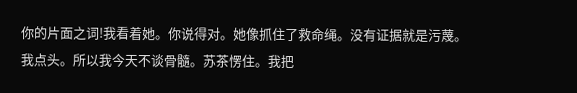你的片面之词!我看着她。你说得对。她像抓住了救命绳。没有证据就是污蔑。
我点头。所以我今天不谈骨髓。苏茶愣住。我把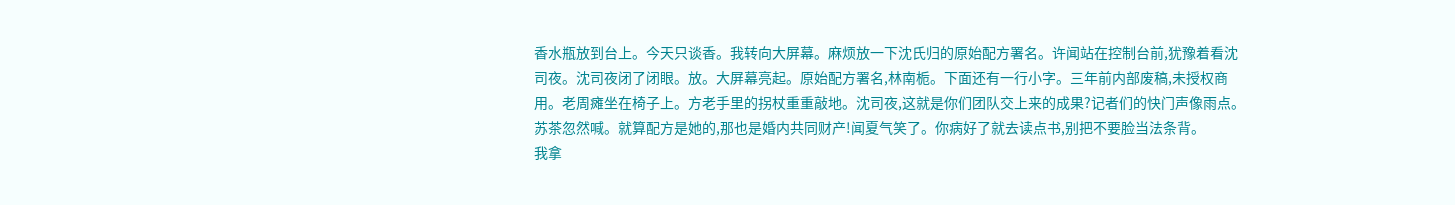香水瓶放到台上。今天只谈香。我转向大屏幕。麻烦放一下沈氏归的原始配方署名。许闻站在控制台前,犹豫着看沈司夜。沈司夜闭了闭眼。放。大屏幕亮起。原始配方署名,林南栀。下面还有一行小字。三年前内部废稿,未授权商用。老周瘫坐在椅子上。方老手里的拐杖重重敲地。沈司夜,这就是你们团队交上来的成果?记者们的快门声像雨点。苏茶忽然喊。就算配方是她的,那也是婚内共同财产!闻夏气笑了。你病好了就去读点书,别把不要脸当法条背。
我拿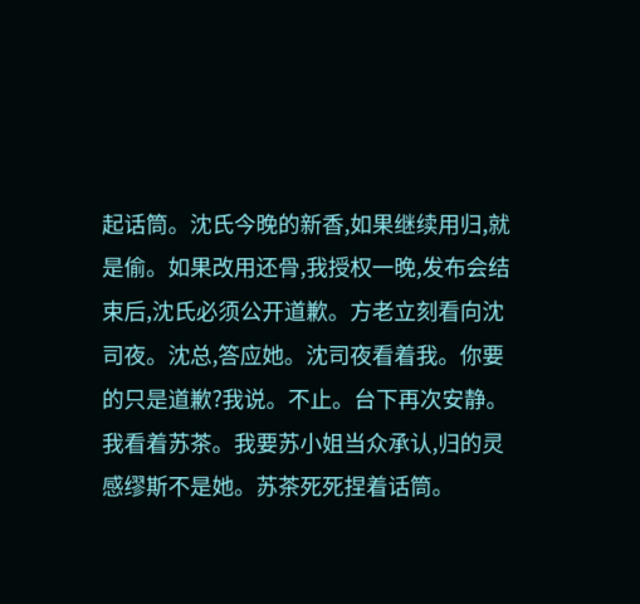起话筒。沈氏今晚的新香,如果继续用归,就是偷。如果改用还骨,我授权一晚,发布会结束后,沈氏必须公开道歉。方老立刻看向沈司夜。沈总,答应她。沈司夜看着我。你要的只是道歉?我说。不止。台下再次安静。我看着苏茶。我要苏小姐当众承认,归的灵感缪斯不是她。苏茶死死捏着话筒。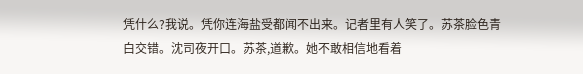凭什么?我说。凭你连海盐受都闻不出来。记者里有人笑了。苏茶脸色青白交错。沈司夜开口。苏茶,道歉。她不敢相信地看着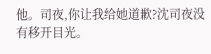他。司夜,你让我给她道歉?沈司夜没有移开目光。